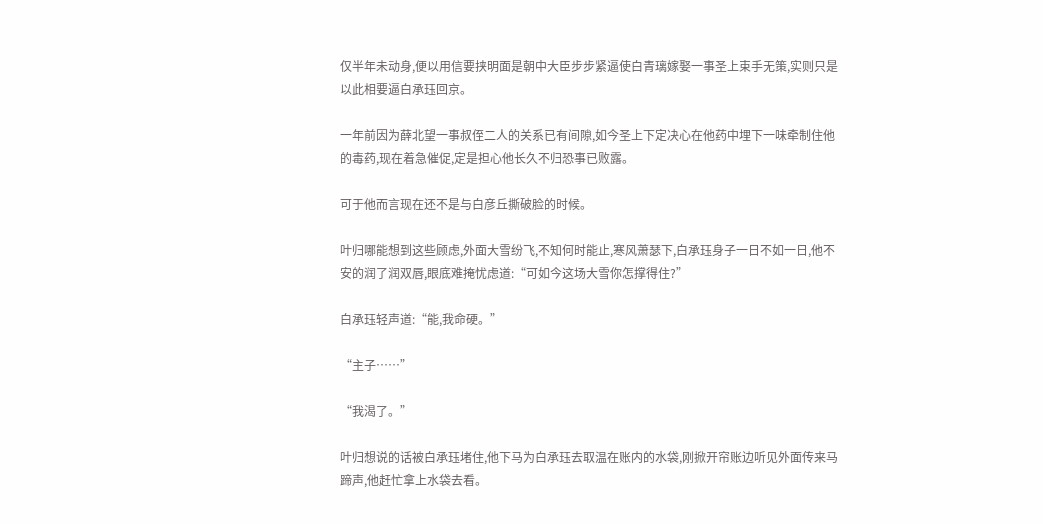仅半年未动身,便以用信要挟明面是朝中大臣步步紧逼使白青璃嫁娶一事圣上束手无策,实则只是以此相要逼白承珏回京。

一年前因为薛北望一事叔侄二人的关系已有间隙,如今圣上下定决心在他药中埋下一味牵制住他的毒药,现在着急催促,定是担心他长久不归恐事已败露。

可于他而言现在还不是与白彦丘撕破脸的时候。

叶归哪能想到这些顾虑,外面大雪纷飞,不知何时能止,寒风萧瑟下,白承珏身子一日不如一日,他不安的润了润双唇,眼底难掩忧虑道:“可如今这场大雪你怎撑得住?”

白承珏轻声道:“能,我命硬。”

“主子……”

“我渴了。”

叶归想说的话被白承珏堵住,他下马为白承珏去取温在账内的水袋,刚掀开帘账边听见外面传来马蹄声,他赶忙拿上水袋去看。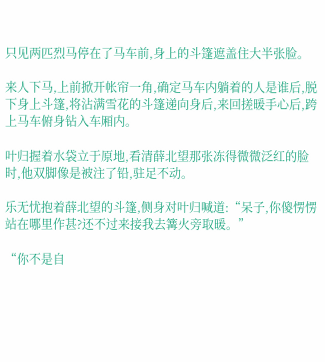只见两匹烈马停在了马车前,身上的斗篷遮盖住大半张脸。

来人下马,上前掀开帐帘一角,确定马车内躺着的人是谁后,脱下身上斗篷,将沾满雪花的斗篷递向身后,来回搓暖手心后,跨上马车俯身钻入车厢内。

叶归握着水袋立于原地,看清薛北望那张冻得微微泛红的脸时,他双脚像是被注了铅,驻足不动。

乐无忧抱着薛北望的斗篷,侧身对叶归喊道:“呆子,你傻愣愣站在哪里作甚?还不过来接我去篝火旁取暖。”

“你不是自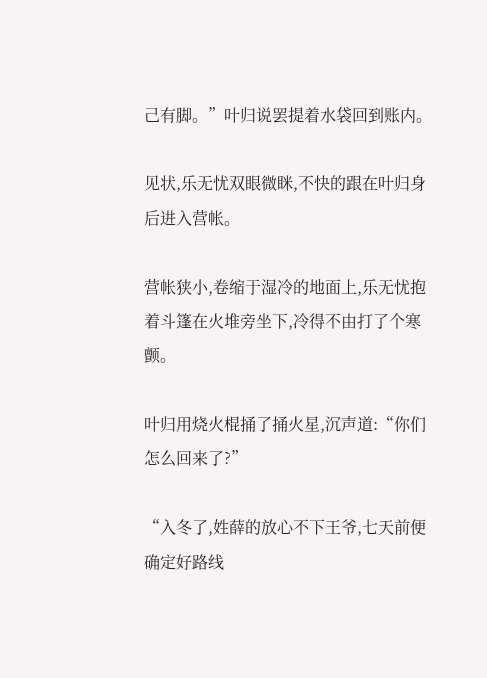己有脚。”叶归说罢提着水袋回到账内。

见状,乐无忧双眼微眯,不快的跟在叶归身后进入营帐。

营帐狭小,卷缩于湿冷的地面上,乐无忧抱着斗篷在火堆旁坐下,冷得不由打了个寒颤。

叶归用烧火棍捅了捅火星,沉声道:“你们怎么回来了?”

“入冬了,姓薛的放心不下王爷,七天前便确定好路线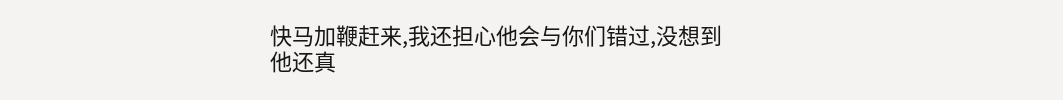快马加鞭赶来,我还担心他会与你们错过,没想到他还真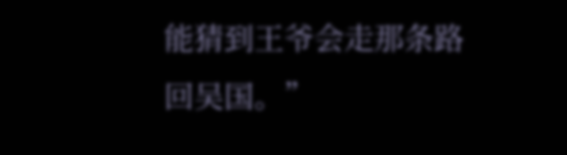能猜到王爷会走那条路回吴国。”